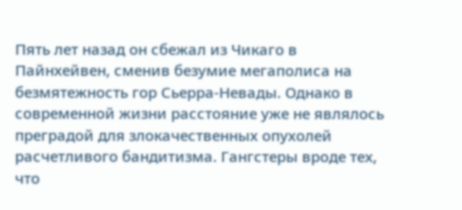Пять лет назад он сбежал из Чикаго в Пайнхейвен, сменив безумие мегаполиса на безмятежность гор Сьерра-Невады. Однако в современной жизни расстояние уже не являлось преградой для злокачественных опухолей расчетливого бандитизма. Гангстеры вроде тех, что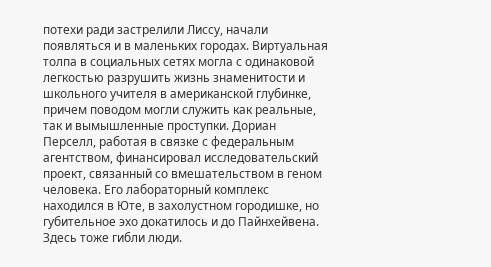потехи ради застрелили Лиссу, начали появляться и в маленьких городах. Виртуальная толпа в социальных сетях могла с одинаковой легкостью разрушить жизнь знаменитости и школьного учителя в американской глубинке, причем поводом могли служить как реальные, так и вымышленные проступки. Дориан Перселл, работая в связке с федеральным агентством, финансировал исследовательский проект, связанный со вмешательством в геном человека. Его лабораторный комплекс находился в Юте, в захолустном городишке, но губительное эхо докатилось и до Пайнхейвена. Здесь тоже гибли люди.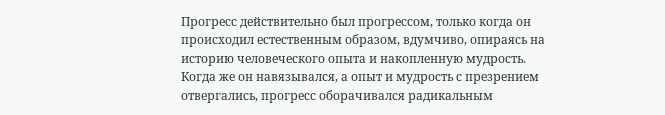Прогресс действительно был прогрессом, только когда он происходил естественным образом, вдумчиво, опираясь на историю человеческого опыта и накопленную мудрость. Когда же он навязывался, а опыт и мудрость с презрением отвергались, прогресс оборачивался радикальным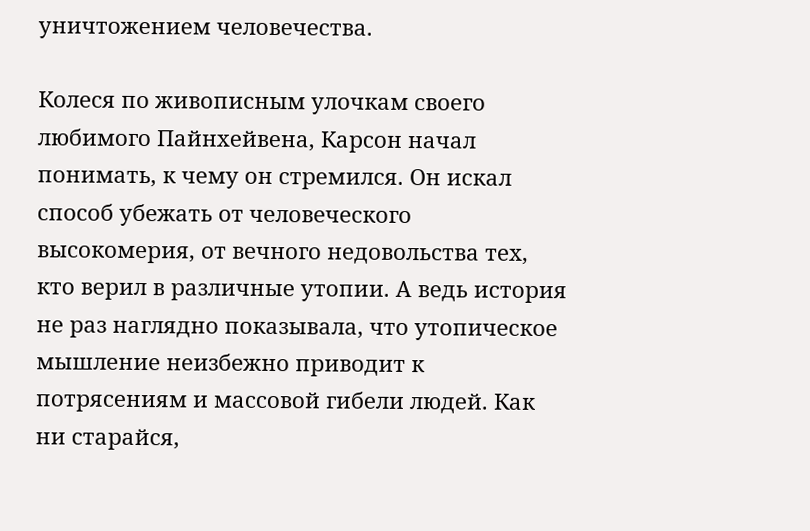уничтожением человечества.

Колеся по живописным улочкам своего любимого Пайнхейвена, Карсон начал понимать, к чему он стремился. Он искал способ убежать от человеческого высокомерия, от вечного недовольства тех, кто верил в различные утопии. А ведь история не раз наглядно показывала, что утопическое мышление неизбежно приводит к потрясениям и массовой гибели людей. Как ни старайся,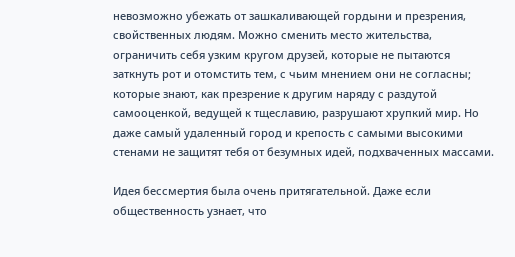невозможно убежать от зашкаливающей гордыни и презрения, свойственных людям. Можно сменить место жительства, ограничить себя узким кругом друзей, которые не пытаются заткнуть рот и отомстить тем, с чьим мнением они не согласны; которые знают, как презрение к другим наряду с раздутой самооценкой, ведущей к тщеславию, разрушают хрупкий мир. Но даже самый удаленный город и крепость с самыми высокими стенами не защитят тебя от безумных идей, подхваченных массами.

Идея бессмертия была очень притягательной. Даже если общественность узнает, что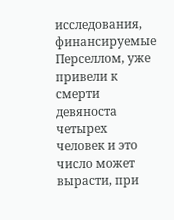исследования, финансируемые Перселлом, уже привели к смерти девяноста четырех человек и это число может вырасти, при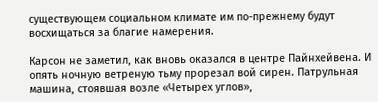существующем социальном климате им по-прежнему будут восхищаться за благие намерения.

Карсон не заметил, как вновь оказался в центре Пайнхейвена. И опять ночную ветреную тьму прорезал вой сирен. Патрульная машина, стоявшая возле «Четырех углов»,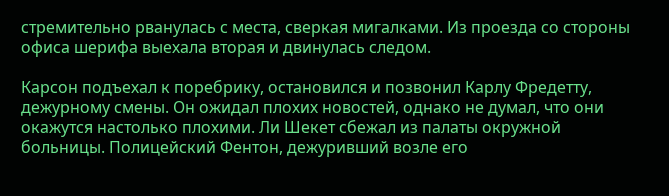стремительно рванулась с места, сверкая мигалками. Из проезда со стороны офиса шерифа выехала вторая и двинулась следом.

Карсон подъехал к поребрику, остановился и позвонил Карлу Фредетту, дежурному смены. Он ожидал плохих новостей, однако не думал, что они окажутся настолько плохими. Ли Шекет сбежал из палаты окружной больницы. Полицейский Фентон, дежуривший возле его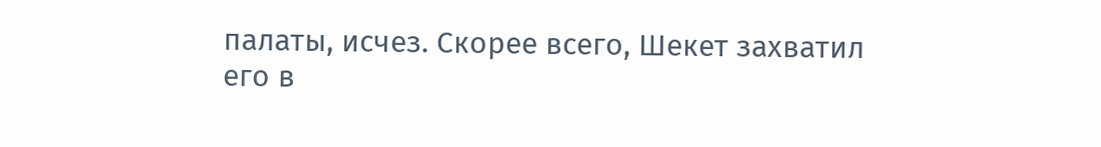палаты, исчез. Скорее всего, Шекет захватил его в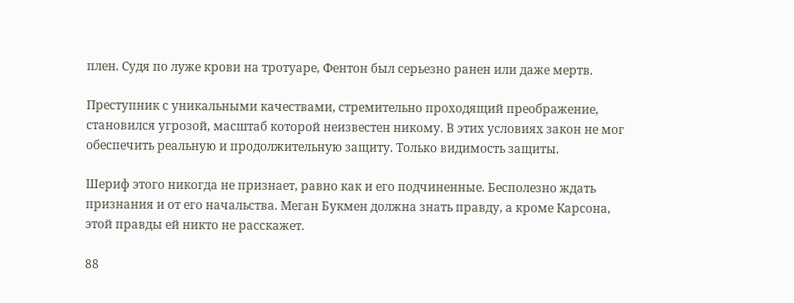плен. Судя по луже крови на тротуаре, Фентон был серьезно ранен или даже мертв.

Преступник с уникальными качествами, стремительно проходящий преображение, становился угрозой, масштаб которой неизвестен никому. В этих условиях закон не мог обеспечить реальную и продолжительную защиту. Только видимость защиты.

Шериф этого никогда не признает, равно как и его подчиненные. Бесполезно ждать признания и от его начальства. Меган Букмен должна знать правду, а кроме Карсона, этой правды ей никто не расскажет.

88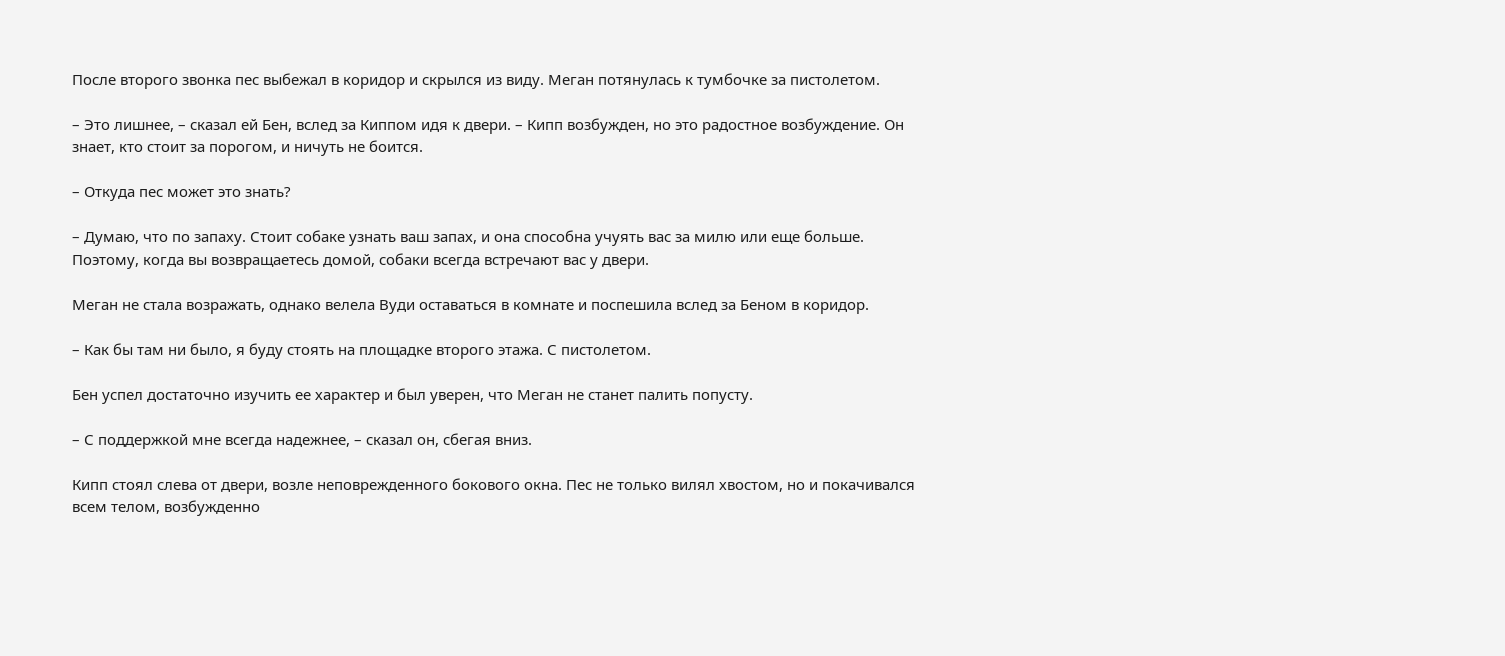После второго звонка пес выбежал в коридор и скрылся из виду. Меган потянулась к тумбочке за пистолетом.

– Это лишнее, – сказал ей Бен, вслед за Киппом идя к двери. – Кипп возбужден, но это радостное возбуждение. Он знает, кто стоит за порогом, и ничуть не боится.

– Откуда пес может это знать?

– Думаю, что по запаху. Стоит собаке узнать ваш запах, и она способна учуять вас за милю или еще больше. Поэтому, когда вы возвращаетесь домой, собаки всегда встречают вас у двери.

Меган не стала возражать, однако велела Вуди оставаться в комнате и поспешила вслед за Беном в коридор.

– Как бы там ни было, я буду стоять на площадке второго этажа. С пистолетом.

Бен успел достаточно изучить ее характер и был уверен, что Меган не станет палить попусту.

– С поддержкой мне всегда надежнее, – сказал он, сбегая вниз.

Кипп стоял слева от двери, возле неповрежденного бокового окна. Пес не только вилял хвостом, но и покачивался всем телом, возбужденно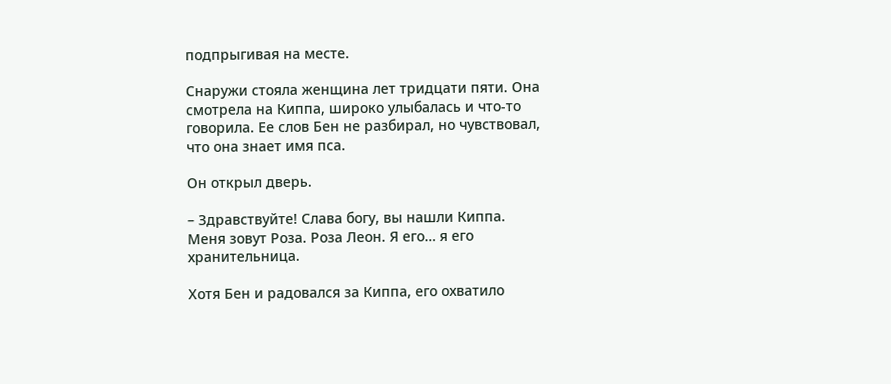подпрыгивая на месте.

Снаружи стояла женщина лет тридцати пяти. Она смотрела на Киппа, широко улыбалась и что-то говорила. Ее слов Бен не разбирал, но чувствовал, что она знает имя пса.

Он открыл дверь.

– Здравствуйте! Слава богу, вы нашли Киппа. Меня зовут Роза. Роза Леон. Я его… я его хранительница.

Хотя Бен и радовался за Киппа, его охватило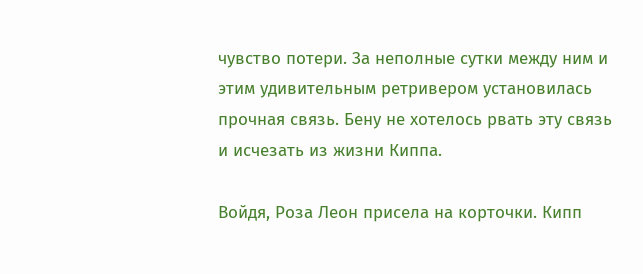чувство потери. За неполные сутки между ним и этим удивительным ретривером установилась прочная связь. Бену не хотелось рвать эту связь и исчезать из жизни Киппа.

Войдя, Роза Леон присела на корточки. Кипп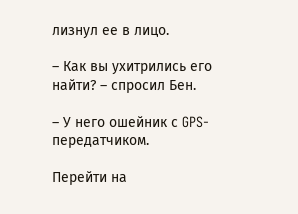лизнул ее в лицо.

– Как вы ухитрились его найти? – спросил Бен.

– У него ошейник с GPS-передатчиком.

Перейти на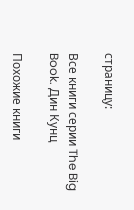страницу:

Все книги серии The Big Book. Дин Кунц

Похожие книги